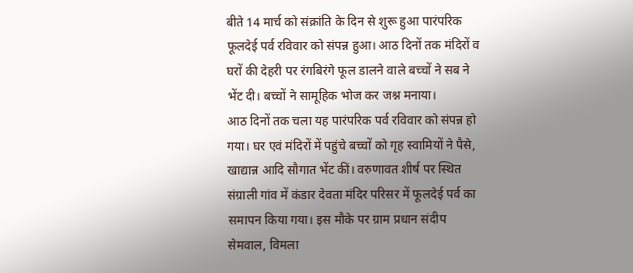बीते 14 मार्च को संक्रांति के दिन से शुरू हुआ पारंपरिक फूलदेई पर्व रविवार को संपन्न हुआ। आठ दिनों तक मंदिरों व घरों की देहरी पर रंगबिरंगे फूल डालने वाले बच्चों ने सब ने भेंट दी। बच्चों ने सामूहिक भोज कर जश्न मनाया।
आठ दिनों तक चला यह पारंपरिक पर्व रविवार को संपन्न हो गया। घर एवं मंदिरों में पहुंचे बच्चों को गृह स्वामियों ने पैसे, खाद्यान्न आदि सौगात भेंट कीं। वरुणावत शीर्ष पर स्थित संग्राली गांव में कंडार देवता मंदिर परिसर में फूलदेई पर्व का समापन किया गया। इस मौके पर ग्राम प्रधान संदीप सेमवाल, विमला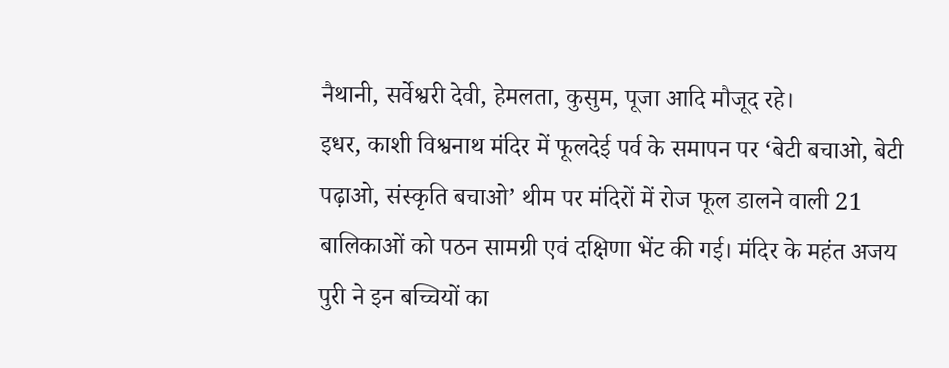नैथानी, सर्वेश्वरी देवी, हेमलता, कुसुम, पूजा आदि मौजूद रहे।
इधर, काशी विश्वनाथ मंदिर में फूलदेई पर्व के समापन पर ‘बेटी बचाओ, बेटी पढ़ाओ, संस्कृति बचाओ’ थीम पर मंदिरों में रोज फूल डालने वाली 21 बालिकाओं को पठन सामग्री एवं दक्षिणा भेंट की गई। मंदिर के महंत अजय पुरी ने इन बच्चियों का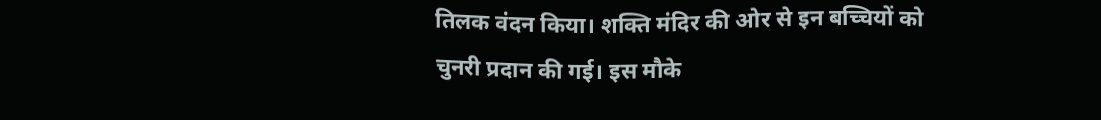तिलक वंदन किया। शक्ति मंदिर की ओर से इन बच्चियों को चुनरी प्रदान की गई। इस मौके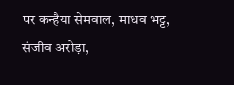पर कन्हैया सेमवाल, माधव भट्ट, संजीव अरोड़ा,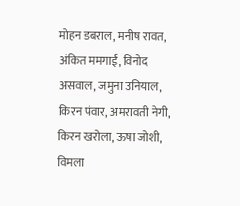मोहन डबराल, मनीष रावत, अंकित ममगाईं, विनोद असवाल, जमुना उनियाल, किरन पंवार, अमरावती नेगी, किरन खरोला, ऊषा जोशी, विमला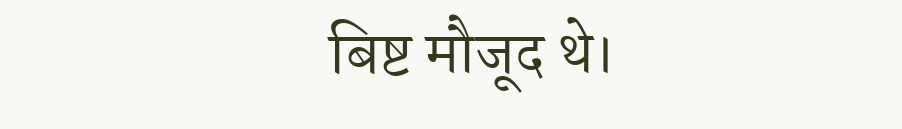बिष्ट मौजूद थे।